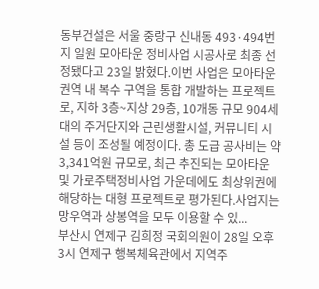동부건설은 서울 중랑구 신내동 493·494번지 일원 모아타운 정비사업 시공사로 최종 선정됐다고 23일 밝혔다.이번 사업은 모아타운 권역 내 복수 구역을 통합 개발하는 프로젝트로, 지하 3층~지상 29층, 10개동 규모 904세대의 주거단지와 근린생활시설, 커뮤니티 시설 등이 조성될 예정이다. 총 도급 공사비는 약 3,341억원 규모로, 최근 추진되는 모아타운 및 가로주택정비사업 가운데에도 최상위권에 해당하는 대형 프로젝트로 평가된다.사업지는 망우역과 상봉역을 모두 이용할 수 있...
부산시 연제구 김희정 국회의원이 28일 오후 3시 연제구 행복체육관에서 지역주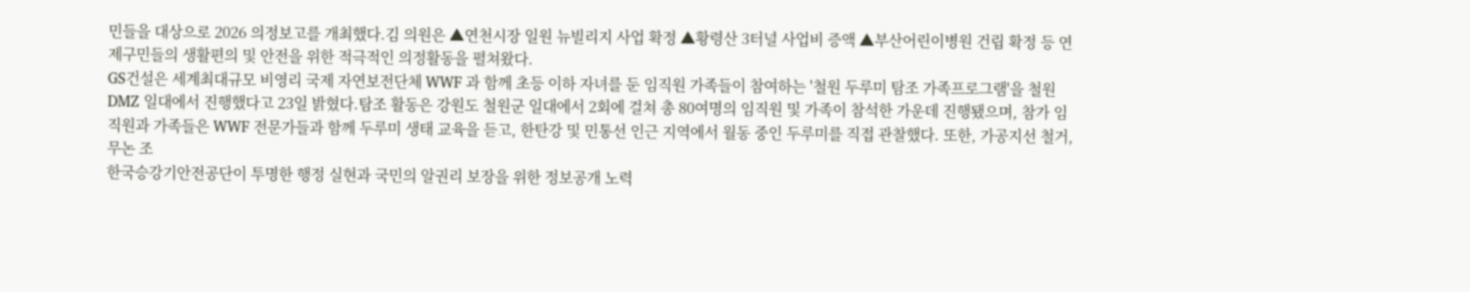민들을 대상으로 2026 의정보고를 개최했다.김 의원은 ▲연천시장 일원 뉴빌리지 사업 확정 ▲황령산 3터널 사업비 증액 ▲부산어린이병원 건립 확정 등 연제구민들의 생활편의 및 안전을 위한 적극적인 의정활동을 펼쳐왔다.
GS건설은 세계최대규모 비영리 국제 자연보전단체 WWF 과 함께 초등 이하 자녀를 둔 임직원 가족들이 참여하는 '철원 두루미 탐조 가족프로그램'을 철원 DMZ 일대에서 진행했다고 23일 밝혔다.탐조 활동은 강원도 철원군 일대에서 2회에 걸쳐 총 80여명의 임직원 및 가족이 참석한 가운데 진행됐으며, 참가 임직원과 가족들은 WWF 전문가들과 함께 두루미 생태 교육을 듣고, 한탄강 및 민통선 인근 지역에서 월동 중인 두루미를 직접 관찰했다. 또한, 가공지선 철거, 무논 조
한국승강기안전공단이 투명한 행정 실현과 국민의 알권리 보장을 위한 정보공개 노력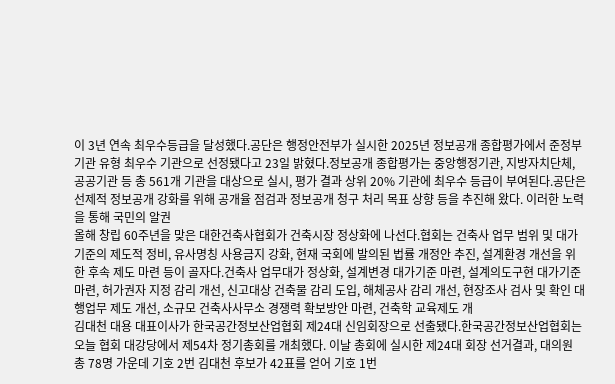이 3년 연속 최우수등급을 달성했다.공단은 행정안전부가 실시한 2025년 정보공개 종합평가에서 준정부기관 유형 최우수 기관으로 선정됐다고 23일 밝혔다.정보공개 종합평가는 중앙행정기관, 지방자치단체, 공공기관 등 총 561개 기관을 대상으로 실시, 평가 결과 상위 20% 기관에 최우수 등급이 부여된다.공단은 선제적 정보공개 강화를 위해 공개율 점검과 정보공개 청구 처리 목표 상향 등을 추진해 왔다. 이러한 노력을 통해 국민의 알권
올해 창립 60주년을 맞은 대한건축사협회가 건축시장 정상화에 나선다.협회는 건축사 업무 범위 및 대가기준의 제도적 정비, 유사명칭 사용금지 강화, 현재 국회에 발의된 법률 개정안 추진, 설계환경 개선을 위한 후속 제도 마련 등이 골자다.건축사 업무대가 정상화, 설계변경 대가기준 마련, 설계의도구현 대가기준 마련, 허가권자 지정 감리 개선, 신고대상 건축물 감리 도입, 해체공사 감리 개선, 현장조사 검사 및 확인 대행업무 제도 개선, 소규모 건축사사무소 경쟁력 확보방안 마련, 건축학 교육제도 개
김대천 대용 대표이사가 한국공간정보산업협회 제24대 신임회장으로 선출됐다.한국공간정보산업협회는 오늘 협회 대강당에서 제54차 정기총회를 개최했다. 이날 총회에 실시한 제24대 회장 선거결과, 대의원 총 78명 가운데 기호 2번 김대천 후보가 42표를 얻어 기호 1번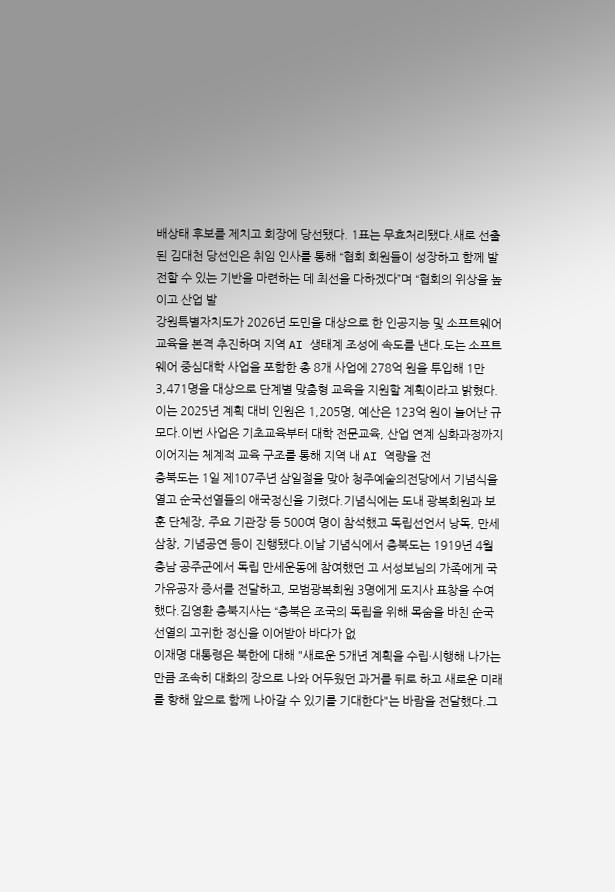배상태 후보를 제치고 회장에 당선됐다. 1표는 무효처리됐다.새로 선출된 김대천 당선인은 취임 인사를 통해 “협회 회원들이 성장하고 함께 발전할 수 있는 기반을 마련하는 데 최선을 다하겠다”며 “협회의 위상을 높이고 산업 발
강원특별자치도가 2026년 도민을 대상으로 한 인공지능 및 소프트웨어 교육을 본격 추진하며 지역 AI 생태계 조성에 속도를 낸다.도는 소프트웨어 중심대학 사업을 포함한 총 8개 사업에 278억 원을 투입해 1만 3,471명을 대상으로 단계별 맞춤형 교육을 지원할 계획이라고 밝혔다. 이는 2025년 계획 대비 인원은 1,205명, 예산은 123억 원이 늘어난 규모다.이번 사업은 기초교육부터 대학 전문교육, 산업 연계 심화과정까지 이어지는 체계적 교육 구조를 통해 지역 내 AI 역량을 전
충북도는 1일 제107주년 삼일절을 맞아 청주예술의전당에서 기념식을 열고 순국선열들의 애국정신을 기렸다.기념식에는 도내 광복회원과 보훈 단체장, 주요 기관장 등 500여 명이 참석했고 독립선언서 낭독, 만세삼창, 기념공연 등이 진행됐다.이날 기념식에서 충북도는 1919년 4월 충남 공주군에서 독립 만세운동에 참여했던 고 서성보님의 가족에게 국가유공자 증서를 전달하고, 모범광복회원 3명에게 도지사 표창을 수여했다.김영환 충북지사는 “충북은 조국의 독립을 위해 목숨을 바친 순국선열의 고귀한 정신을 이어받아 바다가 없
이재명 대통령은 북한에 대해 "새로운 5개년 계획을 수립·시행해 나가는 만큼 조속히 대화의 장으로 나와 어두웠던 과거를 뒤로 하고 새로운 미래를 향해 앞으로 함께 나아갈 수 있기를 기대한다"는 바람을 전달했다.그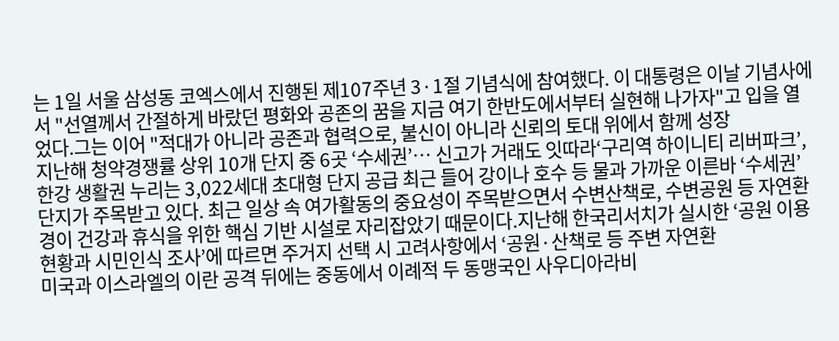는 1일 서울 삼성동 코엑스에서 진행된 제107주년 3·1절 기념식에 참여했다. 이 대통령은 이날 기념사에서 "선열께서 간절하게 바랐던 평화와 공존의 꿈을 지금 여기 한반도에서부터 실현해 나가자"고 입을 열었다.그는 이어 "적대가 아니라 공존과 협력으로, 불신이 아니라 신뢰의 토대 위에서 함께 성장
지난해 청약경쟁률 상위 10개 단지 중 6곳 ‘수세권’… 신고가 거래도 잇따라‘구리역 하이니티 리버파크’, 한강 생활권 누리는 3,022세대 초대형 단지 공급 최근 들어 강이나 호수 등 물과 가까운 이른바 ‘수세권’ 단지가 주목받고 있다. 최근 일상 속 여가활동의 중요성이 주목받으면서 수변산책로, 수변공원 등 자연환경이 건강과 휴식을 위한 핵심 기반 시설로 자리잡았기 때문이다.지난해 한국리서치가 실시한 ‘공원 이용 현황과 시민인식 조사’에 따르면 주거지 선택 시 고려사항에서 ‘공원·산책로 등 주변 자연환
미국과 이스라엘의 이란 공격 뒤에는 중동에서 이례적 두 동맹국인 사우디아라비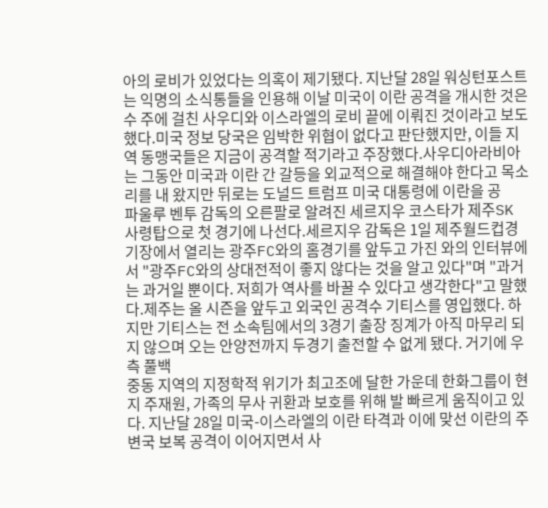아의 로비가 있었다는 의혹이 제기됐다. 지난달 28일 워싱턴포스트는 익명의 소식통들을 인용해 이날 미국이 이란 공격을 개시한 것은 수 주에 걸친 사우디와 이스라엘의 로비 끝에 이뤄진 것이라고 보도했다.미국 정보 당국은 임박한 위협이 없다고 판단했지만, 이들 지역 동맹국들은 지금이 공격할 적기라고 주장했다.사우디아라비아는 그동안 미국과 이란 간 갈등을 외교적으로 해결해야 한다고 목소리를 내 왔지만 뒤로는 도널드 트럼프 미국 대통령에 이란을 공
파울루 벤투 감독의 오른팔로 알려진 세르지우 코스타가 제주SK 사령탑으로 첫 경기에 나선다.세르지우 감독은 1일 제주월드컵경기장에서 열리는 광주FC와의 홈경기를 앞두고 가진 와의 인터뷰에서 "광주FC와의 상대전적이 좋지 않다는 것을 알고 있다"며 "과거는 과거일 뿐이다. 저희가 역사를 바꿀 수 있다고 생각한다"고 말했다.제주는 올 시즌을 앞두고 외국인 공격수 기티스를 영입했다. 하지만 기티스는 전 소속팀에서의 3경기 출장 징계가 아직 마무리 되지 않으며 오는 안양전까지 두경기 출전할 수 없게 됐다. 거기에 우측 풀백
중동 지역의 지정학적 위기가 최고조에 달한 가운데 한화그룹이 현지 주재원, 가족의 무사 귀환과 보호를 위해 발 빠르게 움직이고 있다. 지난달 28일 미국-이스라엘의 이란 타격과 이에 맞선 이란의 주변국 보복 공격이 이어지면서 사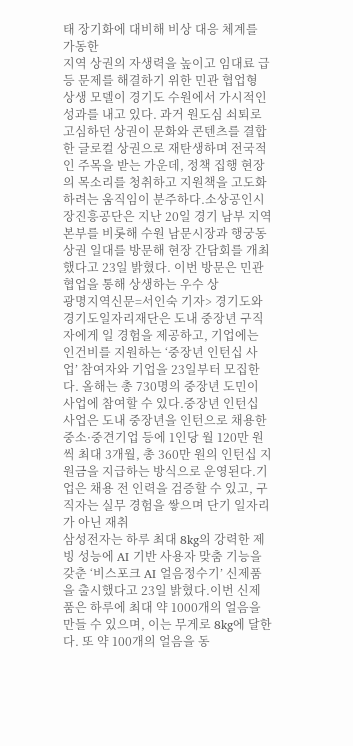태 장기화에 대비해 비상 대응 체계를 가동한
지역 상권의 자생력을 높이고 임대료 급등 문제를 해결하기 위한 민관 협업형 상생 모델이 경기도 수원에서 가시적인 성과를 내고 있다. 과거 원도심 쇠퇴로 고심하던 상권이 문화와 콘텐츠를 결합한 글로컬 상권으로 재탄생하며 전국적인 주목을 받는 가운데, 정책 집행 현장의 목소리를 청취하고 지원책을 고도화하려는 움직임이 분주하다.소상공인시장진흥공단은 지난 20일 경기 남부 지역본부를 비롯해 수원 남문시장과 행궁동 상권 일대를 방문해 현장 간담회를 개최했다고 23일 밝혔다. 이번 방문은 민관 협업을 통해 상생하는 우수 상
광명지역신문=서인숙 기자> 경기도와 경기도일자리재단은 도내 중장년 구직자에게 일 경험을 제공하고, 기업에는 인건비를 지원하는 ‘중장년 인턴십 사업’ 참여자와 기업을 23일부터 모집한다. 올해는 총 730명의 중장년 도민이 사업에 참여할 수 있다.중장년 인턴십 사업은 도내 중장년을 인턴으로 채용한 중소·중견기업 등에 1인당 월 120만 원씩 최대 3개월, 총 360만 원의 인턴십 지원금을 지급하는 방식으로 운영된다.기업은 채용 전 인력을 검증할 수 있고, 구직자는 실무 경험을 쌓으며 단기 일자리가 아닌 재취
삼성전자는 하루 최대 8kg의 강력한 제빙 성능에 AI 기반 사용자 맞춤 기능을 갖춘 ‘비스포크 AI 얼음정수기’ 신제품을 출시했다고 23일 밝혔다.이번 신제품은 하루에 최대 약 1000개의 얼음을 만들 수 있으며, 이는 무게로 8kg에 달한다. 또 약 100개의 얼음을 동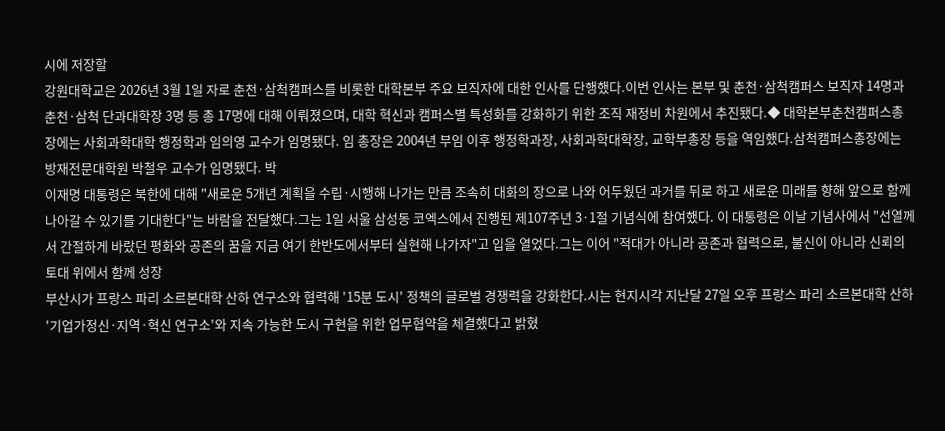시에 저장할
강원대학교은 2026년 3월 1일 자로 춘천·삼척캠퍼스를 비롯한 대학본부 주요 보직자에 대한 인사를 단행했다.이번 인사는 본부 및 춘천·삼척캠퍼스 보직자 14명과 춘천·삼척 단과대학장 3명 등 총 17명에 대해 이뤄졌으며, 대학 혁신과 캠퍼스별 특성화를 강화하기 위한 조직 재정비 차원에서 추진됐다.◆ 대학본부춘천캠퍼스총장에는 사회과학대학 행정학과 임의영 교수가 임명됐다. 임 총장은 2004년 부임 이후 행정학과장, 사회과학대학장, 교학부총장 등을 역임했다.삼척캠퍼스총장에는 방재전문대학원 박철우 교수가 임명됐다. 박
이재명 대통령은 북한에 대해 "새로운 5개년 계획을 수립·시행해 나가는 만큼 조속히 대화의 장으로 나와 어두웠던 과거를 뒤로 하고 새로운 미래를 향해 앞으로 함께 나아갈 수 있기를 기대한다"는 바람을 전달했다.그는 1일 서울 삼성동 코엑스에서 진행된 제107주년 3·1절 기념식에 참여했다. 이 대통령은 이날 기념사에서 "선열께서 간절하게 바랐던 평화와 공존의 꿈을 지금 여기 한반도에서부터 실현해 나가자"고 입을 열었다.그는 이어 "적대가 아니라 공존과 협력으로, 불신이 아니라 신뢰의 토대 위에서 함께 성장
부산시가 프랑스 파리 소르본대학 산하 연구소와 협력해 '15분 도시' 정책의 글로벌 경쟁력을 강화한다.시는 현지시각 지난달 27일 오후 프랑스 파리 소르본대학 산하 '기업가정신·지역·혁신 연구소'와 지속 가능한 도시 구현을 위한 업무협약을 체결했다고 밝혔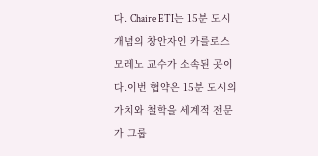다. Chaire ETI는 15분 도시 개념의 창안자인 카를로스 모레노 교수가 소속된 곳이다.이번 협약은 15분 도시의 가치와 철학을 세계적 전문가 그룹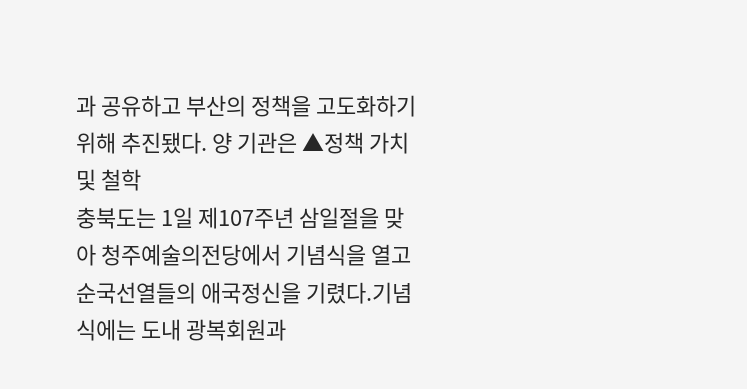과 공유하고 부산의 정책을 고도화하기 위해 추진됐다. 양 기관은 ▲정책 가치 및 철학
충북도는 1일 제107주년 삼일절을 맞아 청주예술의전당에서 기념식을 열고 순국선열들의 애국정신을 기렸다.기념식에는 도내 광복회원과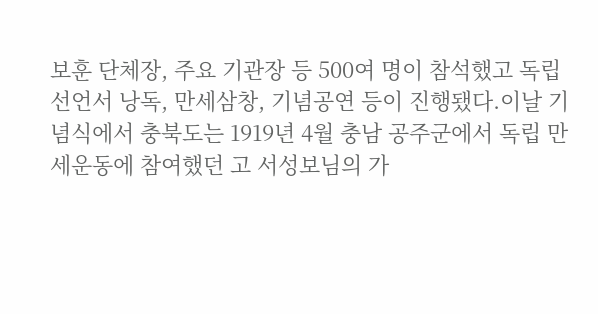보훈 단체장, 주요 기관장 등 500여 명이 참석했고 독립선언서 낭독, 만세삼창, 기념공연 등이 진행됐다.이날 기념식에서 충북도는 1919년 4월 충남 공주군에서 독립 만세운동에 참여했던 고 서성보님의 가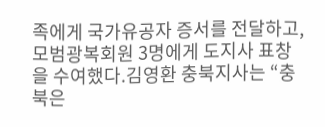족에게 국가유공자 증서를 전달하고, 모범광복회원 3명에게 도지사 표창을 수여했다.김영환 충북지사는 “충북은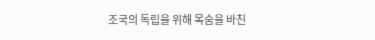조국의 독립을 위해 목숨을 바친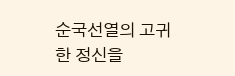순국선열의 고귀한 정신을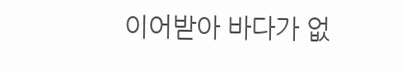이어받아 바다가 없